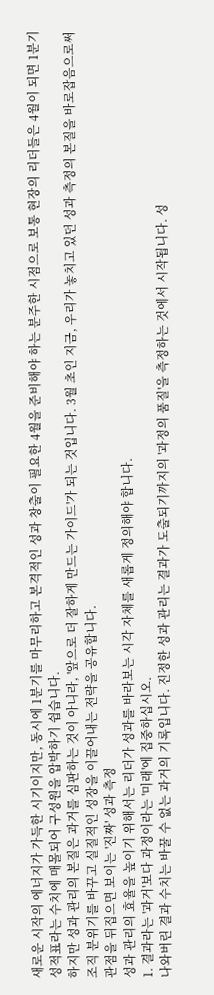새로운 시작의 에너지가 가득한 시기이지만, 동시에 1분기를 마무리하고 본격적인 성과 창출이 필요한 4월을 준비해야 하는 분주한 시점으로 보통 현장의 리더들은 4월이 되면 1분기 성적표라는 수치에 매몰되어 구성원을 압박하기 쉽습니다.
하지만 성과 관리의 본질은 과거를 심판하는 것이 아니라, '앞으로 더 잘하게 만드는 가이드'가 되는 것입니다. 3월 초인 지금, 우리가 놓치고 있던 성과 측정의 본질을 바로잡음으로써 조직 분위기를 바꾸고 실질적인 성장을 이끌어내는 전략을 공유합니다.
관점을 뒤집으면 보이는 '진짜' 성과 측정
성과 관리의 효율을 높이기 위해서는 리더가 성과를 바라보는 시각 자체를 새롭게 정의해야 합니다.
1. 결과라는 '과거'보다 과정이라는 '미래'에 집중하십시오.
나와버린 결과 수치는 바꿀 수 없는 과거의 기록입니다. 진정한 성과 관리는 결과가 도출되기까지의 '과정의 품질'을 측정하는 것에서 시작됩니다. 성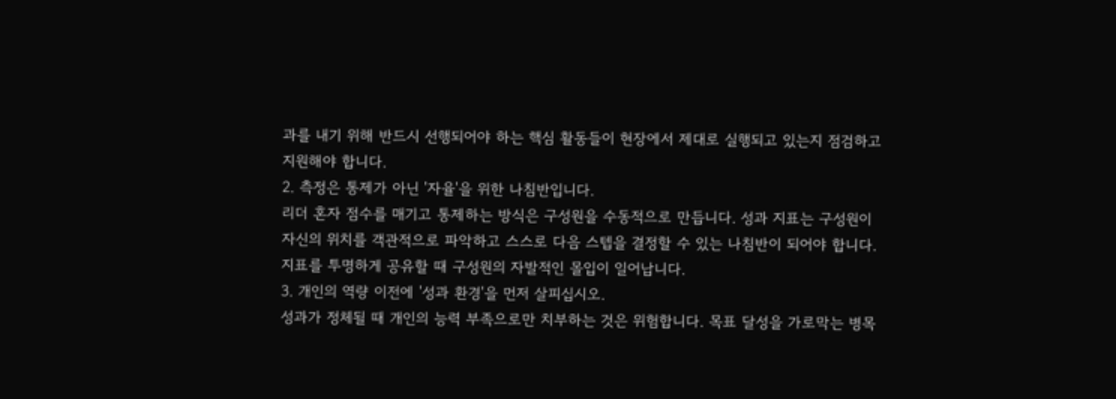과를 내기 위해 반드시 선행되어야 하는 핵심 활동들이 현장에서 제대로 실행되고 있는지 점검하고 지원해야 합니다.
2. 측정은 통제가 아닌 '자율'을 위한 나침반입니다.
리더 혼자 점수를 매기고 통제하는 방식은 구성원을 수동적으로 만듭니다. 성과 지표는 구성원이 자신의 위치를 객관적으로 파악하고 스스로 다음 스텝을 결정할 수 있는 나침반이 되어야 합니다. 지표를 투명하게 공유할 때 구성원의 자발적인 몰입이 일어납니다.
3. 개인의 역량 이전에 '성과 환경'을 먼저 살피십시오.
성과가 정체될 때 개인의 능력 부족으로만 치부하는 것은 위험합니다. 목표 달성을 가로막는 병목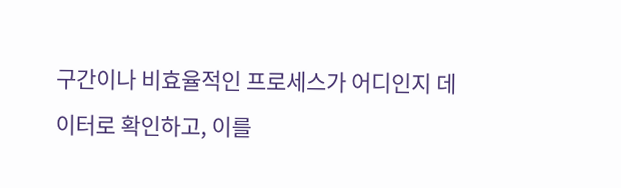구간이나 비효율적인 프로세스가 어디인지 데이터로 확인하고, 이를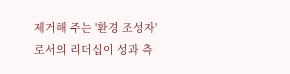제거해 주는 '환경 조성자'로서의 리더십이 성과 측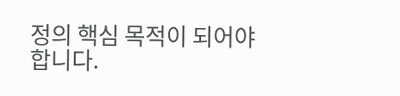정의 핵심 목적이 되어야 합니다.